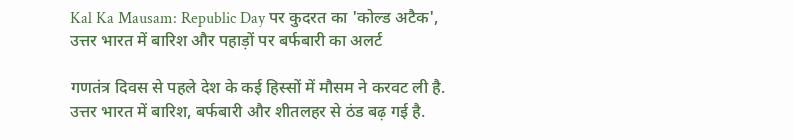Kal Ka Mausam: Republic Day पर कुदरत का 'कोल्ड अटैक', उत्तर भारत में बारिश और पहाड़ों पर बर्फबारी का अलर्ट

गणतंत्र दिवस से पहले देश के कई हिस्सों में मौसम ने करवट ली है. उत्तर भारत में बारिश, बर्फबारी और शीतलहर से ठंड बढ़ गई है.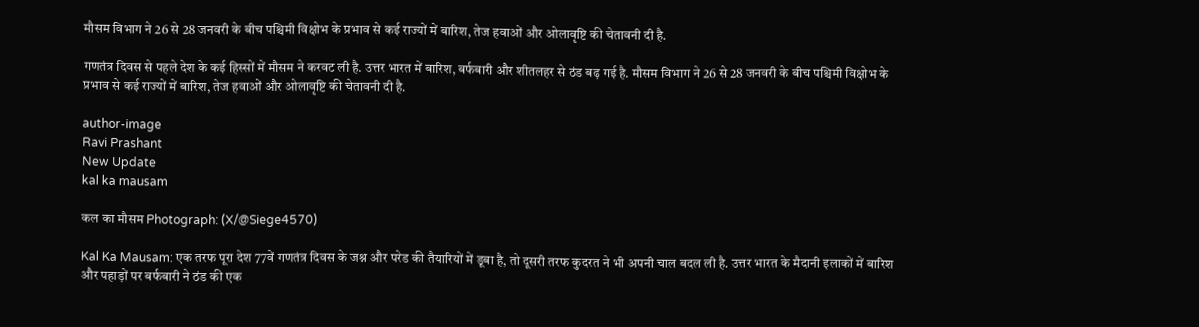मौसम विभाग ने 26 से 28 जनवरी के बीच पश्चिमी विक्षोभ के प्रभाव से कई राज्यों में बारिश, तेज हवाओं और ओलावृष्टि की चेतावनी दी है.

गणतंत्र दिवस से पहले देश के कई हिस्सों में मौसम ने करवट ली है. उत्तर भारत में बारिश, बर्फबारी और शीतलहर से ठंड बढ़ गई है. मौसम विभाग ने 26 से 28 जनवरी के बीच पश्चिमी विक्षोभ के प्रभाव से कई राज्यों में बारिश, तेज हवाओं और ओलावृष्टि की चेतावनी दी है.

author-image
Ravi Prashant
New Update
kal ka mausam

कल का मौसम Photograph: (X/@Siege4570)

Kal Ka Mausam: एक तरफ पूरा देश 77वें गणतंत्र दिवस के जश्न और परेड की तैयारियों में डूबा है, तो दूसरी तरफ कुदरत ने भी अपनी चाल बदल ली है. उत्तर भारत के मैदानी इलाकों में बारिश और पहाड़ों पर बर्फबारी ने ठंड की एक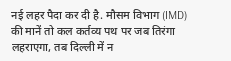नई लहर पैदा कर दी है. मौसम विभाग (IMD) की मानें तो कल कर्तव्य पथ पर जब तिरंगा लहराएगा, तब दिल्ली में न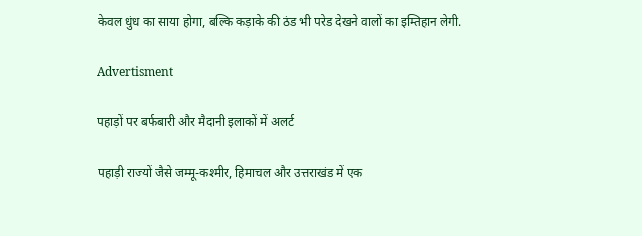केवल धुंध का साया होगा, बल्कि कड़ाके की ठंड भी परेड देखने वालों का इम्तिहान लेगी.

Advertisment

पहाड़ों पर बर्फबारी और मैदानी इलाकों में अलर्ट

पहाड़ी राज्यों जैसे जम्मू-कश्मीर, हिमाचल और उत्तराखंड में एक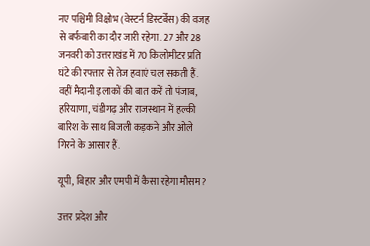नए पश्चिमी विक्षोभ (वेस्टर्न डिस्टर्बेंस) की वजह से बर्फबारी का दौर जारी रहेगा. 27 और 28 जनवरी को उत्तराखंड में 70 किलोमीटर प्रति घंटे की रफ्तार से तेज हवाएं चल सकती हैं. वहीं मैदानी इलाकों की बात करें तो पंजाब, हरियाणा, चंडीगढ़ और राजस्थान में हल्की बारिश के साथ बिजली कड़कने और ओले गिरने के आसार हैं.

यूपी, बिहार और एमपी में कैसा रहेगा मौसम?

उत्तर प्रदेश और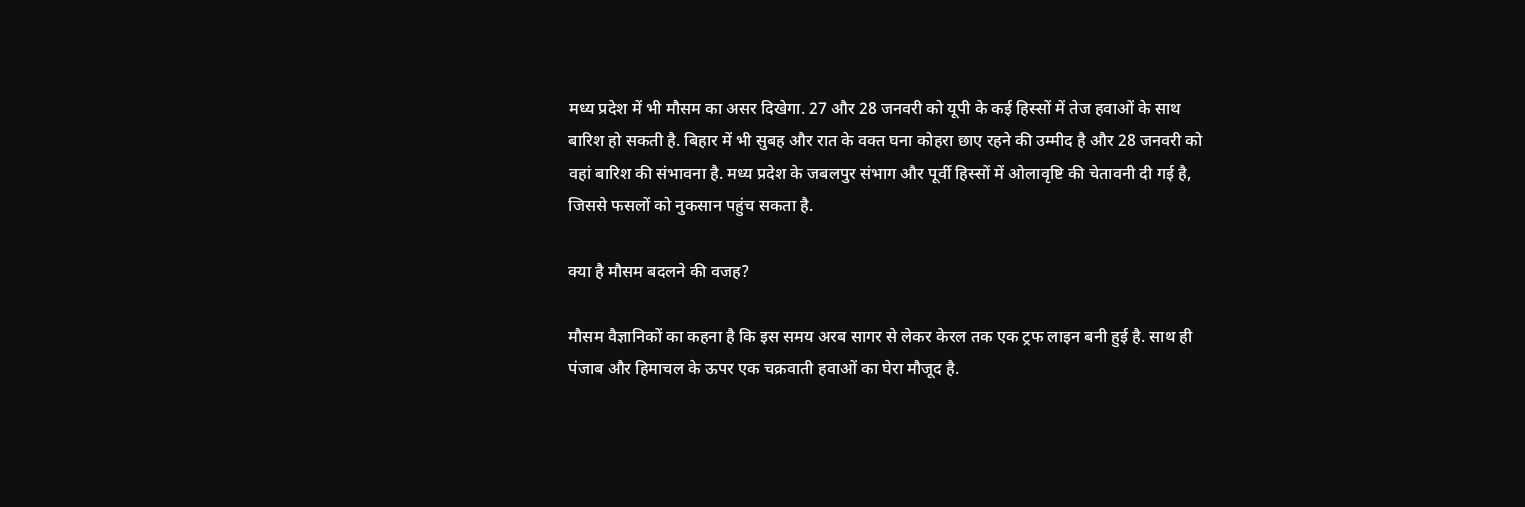मध्य प्रदेश में भी मौसम का असर दिखेगा. 27 और 28 जनवरी को यूपी के कई हिस्सों में तेज हवाओं के साथ बारिश हो सकती है. बिहार में भी सुबह और रात के वक्त घना कोहरा छाए रहने की उम्मीद है और 28 जनवरी को वहां बारिश की संभावना है. मध्य प्रदेश के जबलपुर संभाग और पूर्वी हिस्सों में ओलावृष्टि की चेतावनी दी गई है, जिससे फसलों को नुकसान पहुंच सकता है.

क्या है मौसम बदलने की वजह?

मौसम वैज्ञानिकों का कहना है कि इस समय अरब सागर से लेकर केरल तक एक ट्रफ लाइन बनी हुई है. साथ ही पंजाब और हिमाचल के ऊपर एक चक्रवाती हवाओं का घेरा मौजूद है.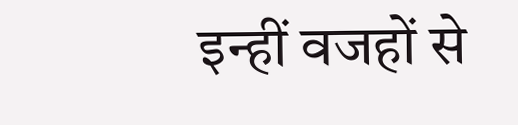इन्हीं वजहों से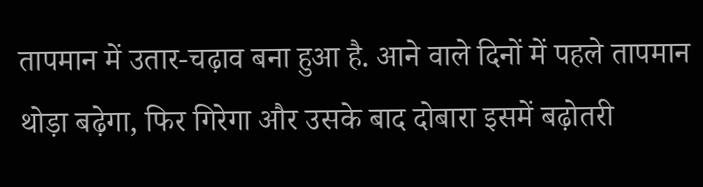तापमान में उतार-चढ़ाव बना हुआ है. आने वाले दिनों में पहले तापमान थोड़ा बढ़ेगा, फिर गिरेगा और उसके बाद दोबारा इसमें बढ़ोतरी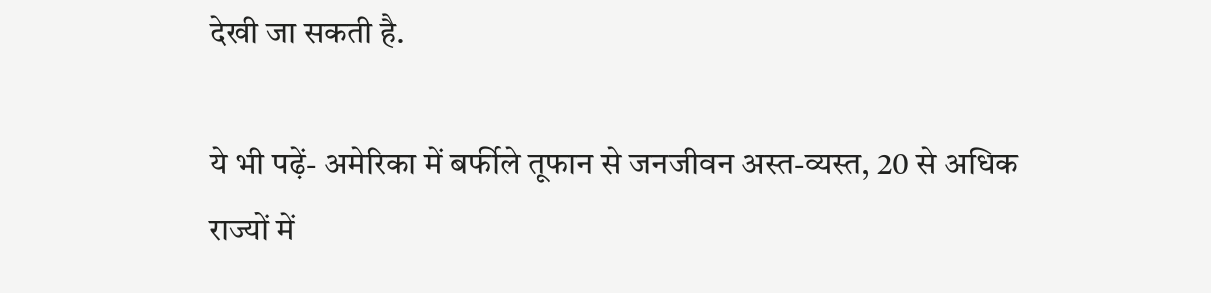देखी जा सकती है.

ये भी पढ़ें- अमेरिका में बर्फीले तूफान से जनजीवन अस्त-व्यस्त, 20 से अधिक राज्यों में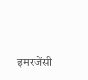इमरजेंसी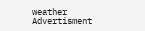weather
Advertisment